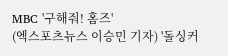MBC '구해줘! 홈즈'
(엑스포츠뉴스 이승민 기자) '돌싱커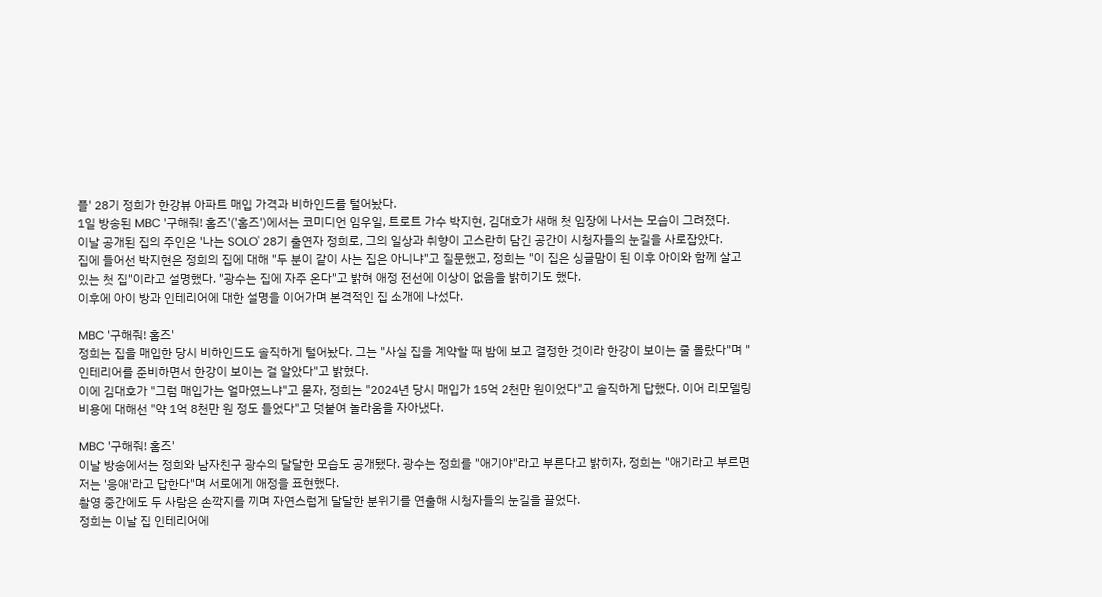플' 28기 정희가 한강뷰 아파트 매입 가격과 비하인드를 털어놨다.
1일 방송된 MBC '구해줘! 홈즈'('홈즈')에서는 코미디언 임우일, 트로트 가수 박지현, 김대호가 새해 첫 임장에 나서는 모습이 그려졌다.
이날 공개된 집의 주인은 '나는 SOLO' 28기 출연자 정희로, 그의 일상과 취향이 고스란히 담긴 공간이 시청자들의 눈길을 사로잡았다.
집에 들어선 박지현은 정희의 집에 대해 "두 분이 같이 사는 집은 아니냐"고 질문했고, 정희는 "이 집은 싱글맘이 된 이후 아이와 함께 살고 있는 첫 집"이라고 설명했다. "광수는 집에 자주 온다"고 밝혀 애정 전선에 이상이 없음을 밝히기도 했다.
이후에 아이 방과 인테리어에 대한 설명을 이어가며 본격적인 집 소개에 나섰다.

MBC '구해줘! 홈즈'
정희는 집을 매입한 당시 비하인드도 솔직하게 털어놨다. 그는 "사실 집을 계약할 때 밤에 보고 결정한 것이라 한강이 보이는 줄 몰랐다"며 "인테리어를 준비하면서 한강이 보이는 걸 알았다"고 밝혔다.
이에 김대호가 "그럼 매입가는 얼마였느냐"고 묻자, 정희는 "2024년 당시 매입가 15억 2천만 원이었다"고 솔직하게 답했다. 이어 리모델링 비용에 대해선 "약 1억 8천만 원 정도 들었다"고 덧붙여 놀라움을 자아냈다.

MBC '구해줘! 홈즈'
이날 방송에서는 정희와 남자친구 광수의 달달한 모습도 공개됐다. 광수는 정희를 "애기야"라고 부른다고 밝히자, 정희는 "애기라고 부르면 저는 '응애'라고 답한다"며 서로에게 애정을 표현했다.
촬영 중간에도 두 사람은 손깍지를 끼며 자연스럽게 달달한 분위기를 연출해 시청자들의 눈길을 끌었다.
정희는 이날 집 인테리어에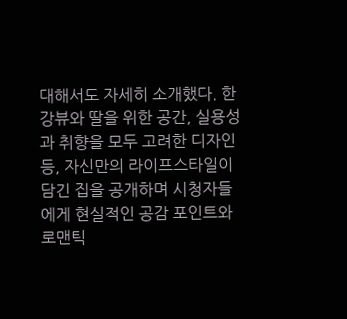대해서도 자세히 소개했다. 한강뷰와 딸을 위한 공간, 실용성과 취향을 모두 고려한 디자인 등, 자신만의 라이프스타일이 담긴 집을 공개하며 시청자들에게 현실적인 공감 포인트와 로맨틱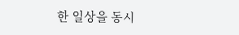한 일상을 동시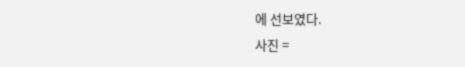에 선보였다.
사진 =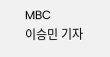MBC
이승민 기자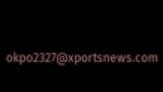okpo2327@xportsnews.com